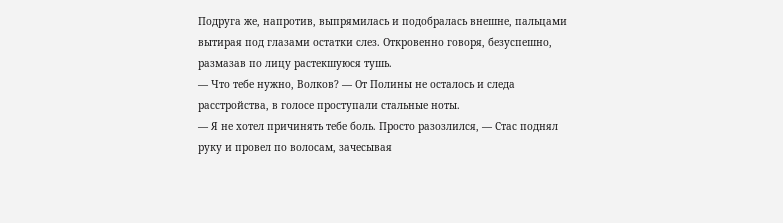Подруга же, напротив, выпрямилась и подобралась внешне, пальцами вытирая под глазами остатки слез. Откровенно говоря, безуспешно, размазав по лицу растекшуюся тушь.
— Что тебе нужно, Волков? — От Полины не осталось и следа расстройства, в голосе проступали стальные ноты.
— Я не хотел причинять тебе боль. Просто разозлился, — Стас поднял руку и провел по волосам, зачесывая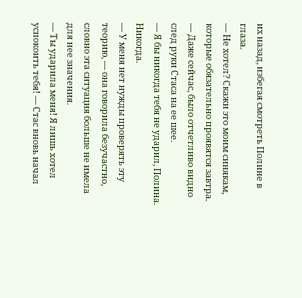их назад, избегая смотреть Полине в глаза.
— Не хотел? Скажи это моим синякам, которые обязательно проявятся завтра. — Даже сейчас, было отчетливо видно след руки Стаса на ее шее.
— Я бы никогда тебя не ударил, Полина. Никогда.
— У меня нет нужды проверять эту теорию, — она говорила безучастно, словно эта ситуация больше не имела для нее значения.
— Ты ударила меня! Я лишь хотел успокоить тебя! — Стас вновь начал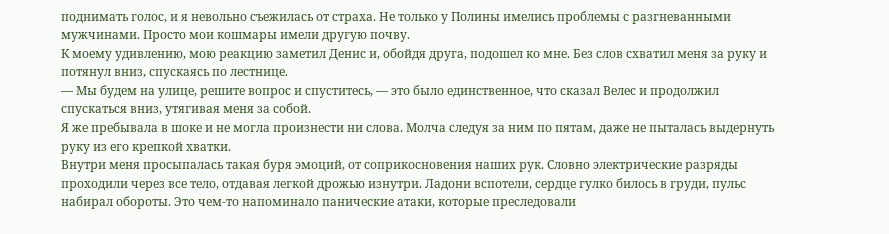поднимать голос, и я невольно съежилась от страха. Не только у Полины имелись проблемы с разгневанными мужчинами. Просто мои кошмары имели другую почву.
К моему удивлению, мою реакцию заметил Денис и, обойдя друга, подошел ко мне. Без слов схватил меня за руку и потянул вниз, спускаясь по лестнице.
— Мы будем на улице, решите вопрос и спуститесь, — это было единственное, что сказал Велес и продолжил спускаться вниз, утягивая меня за собой.
Я же пребывала в шоке и не могла произнести ни слова. Молча следуя за ним по пятам, даже не пыталась выдернуть руку из его крепкой хватки.
Внутри меня просыпалась такая буря эмоций, от соприкосновения наших рук. Словно электрические разряды проходили через все тело, отдавая легкой дрожью изнутри. Ладони вспотели, сердце гулко билось в груди, пульс набирал обороты. Это чем-то напоминало панические атаки, которые преследовали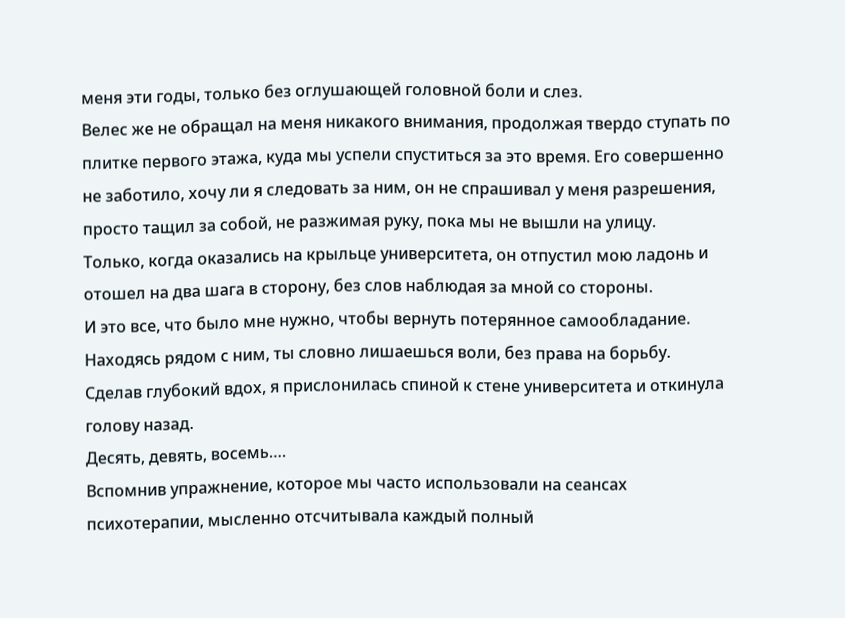меня эти годы, только без оглушающей головной боли и слез.
Велес же не обращал на меня никакого внимания, продолжая твердо ступать по плитке первого этажа, куда мы успели спуститься за это время. Его совершенно не заботило, хочу ли я следовать за ним, он не спрашивал у меня разрешения, просто тащил за собой, не разжимая руку, пока мы не вышли на улицу.
Только, когда оказались на крыльце университета, он отпустил мою ладонь и отошел на два шага в сторону, без слов наблюдая за мной со стороны.
И это все, что было мне нужно, чтобы вернуть потерянное самообладание. Находясь рядом с ним, ты словно лишаешься воли, без права на борьбу.
Сделав глубокий вдох, я прислонилась спиной к стене университета и откинула голову назад.
Десять, девять, восемь….
Вспомнив упражнение, которое мы часто использовали на сеансах психотерапии, мысленно отсчитывала каждый полный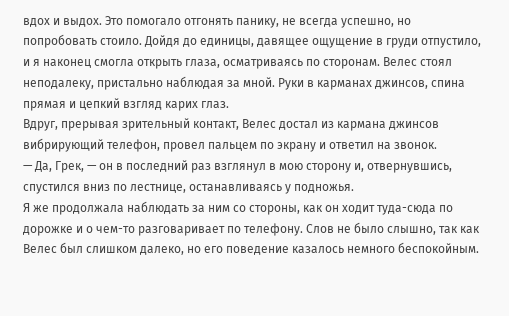вдох и выдох. Это помогало отгонять панику, не всегда успешно, но попробовать стоило. Дойдя до единицы, давящее ощущение в груди отпустило, и я наконец смогла открыть глаза, осматриваясь по сторонам. Велес стоял неподалеку, пристально наблюдая за мной. Руки в карманах джинсов, спина прямая и цепкий взгляд карих глаз.
Вдруг, прерывая зрительный контакт, Велес достал из кармана джинсов вибрирующий телефон, провел пальцем по экрану и ответил на звонок.
— Да, Грек, — он в последний раз взглянул в мою сторону и, отвернувшись, спустился вниз по лестнице, останавливаясь у подножья.
Я же продолжала наблюдать за ним со стороны, как он ходит туда-сюда по дорожке и о чем-то разговаривает по телефону. Слов не было слышно, так как Велес был слишком далеко, но его поведение казалось немного беспокойным.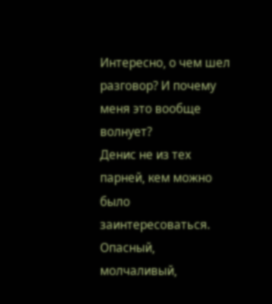Интересно, о чем шел разговор? И почему меня это вообще волнует?
Денис не из тех парней, кем можно было заинтересоваться. Опасный, молчаливый,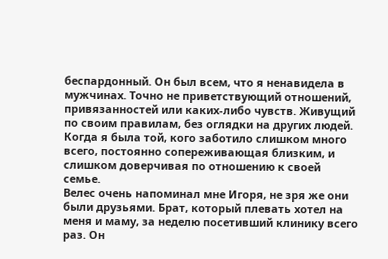беспардонный. Он был всем, что я ненавидела в мужчинах. Точно не приветствующий отношений, привязанностей или каких-либо чувств. Живущий по своим правилам, без оглядки на других людей. Когда я была той, кого заботило слишком много всего, постоянно сопереживающая близким, и слишком доверчивая по отношению к своей семье.
Велес очень напоминал мне Игоря, не зря же они были друзьями. Брат, который плевать хотел на меня и маму, за неделю посетивший клинику всего раз. Он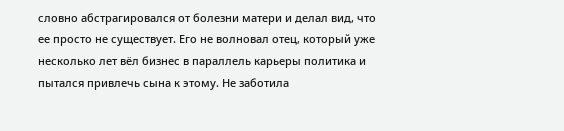словно абстрагировался от болезни матери и делал вид, что ее просто не существует. Его не волновал отец, который уже несколько лет вёл бизнес в параллель карьеры политика и пытался привлечь сына к этому. Не заботила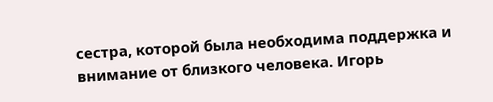сестра, которой была необходима поддержка и внимание от близкого человека. Игорь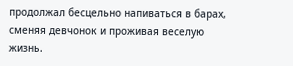продолжал бесцельно напиваться в барах, сменяя девчонок и проживая веселую жизнь.